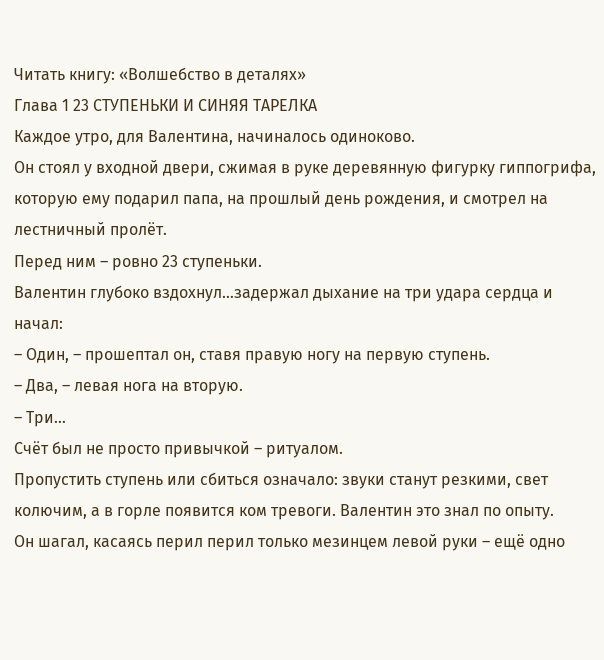Читать книгу: «Волшебство в деталях»
Глава 1 23 СТУПЕНЬКИ И СИНЯЯ ТАРЕЛКА
Каждое утро, для Валентина, начиналось одиноково.
Он стоял у входной двери, сжимая в руке деревянную фигурку гиппогрифа, которую ему подарил папа, на прошлый день рождения, и смотрел на лестничный пролёт.
Перед ним – ровно 23 ступеньки.
Валентин глубоко вздохнул…задержал дыхание на три удара сердца и начал:
– Один, – прошептал он, ставя правую ногу на первую ступень.
– Два, – левая нога на вторую.
– Три…
Счёт был не просто привычкой – ритуалом.
Пропустить ступень или сбиться означало: звуки станут резкими, свет колючим, а в горле появится ком тревоги. Валентин это знал по опыту.
Он шагал, касаясь перил перил только мезинцем левой руки – ещё одно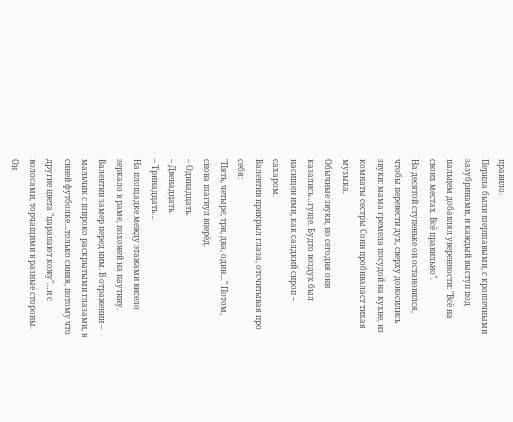правило.
Перила были шершавыми, с крошечными зазубринами, и каждый выступ под пальцем добавлял уверенности: "Всё на своих местах. Всё правильно".
На десятой ступеньке он остановился, чтобы перевести дух, сверху доносились звуки: мама гремела посудой на кухне, из комнаты сестры Сони пробиваласт тихая музыка.
Обычные звуки, но сегодня они казались…гуще. Будто воздух был насищен ими, как салдкий сироп – сахаром.
Валентин прикрыл глаза, отсчитывая про себя:
"Пять, четыре, три, два, один…" Потом, снова шагнул вперёд.
– Одинадцать.
– Двенадцать.
– Тринадцать…
На площадке между этажами висело зеркало в раме, похожей на паутину. Валентин замер перед ним. В отражении – мальчик с широко раскрытыми глазами, в синей футболке…только синяя, потому что другие цвета "царапают кожу"…и с волосами, торчащими в разные стороны.
Он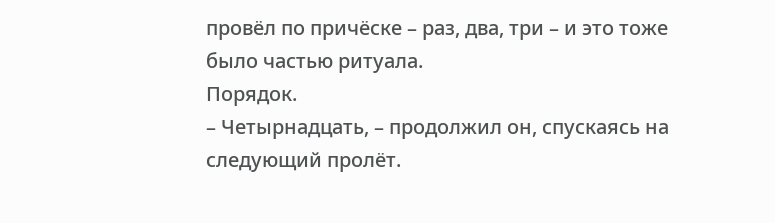провёл по причёске – раз, два, три – и это тоже было частью ритуала.
Порядок.
– Четырнадцать, – продолжил он, спускаясь на следующий пролёт.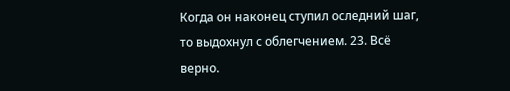Когда он наконец ступил оследний шаг, то выдохнул с облегчением. 23. Всё верно.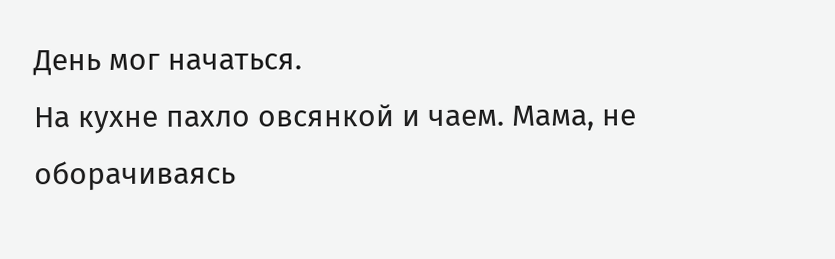День мог начаться.
На кухне пахло овсянкой и чаем. Мама, не оборачиваясь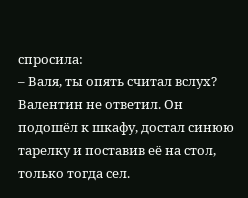спросила:
– Валя, ты опять считал вслух?
Валентин не ответил. Он подошёл к шкафу, достал синюю тарелку и поставив её на стол, только тогда сел.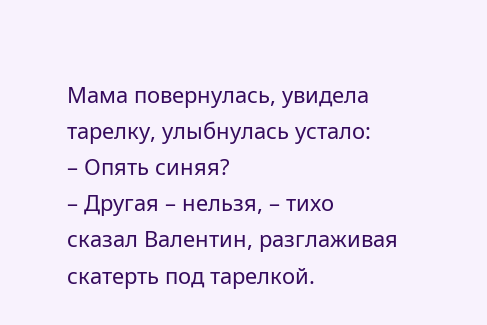Мама повернулась, увидела тарелку, улыбнулась устало:
– Опять синяя?
– Другая – нельзя, – тихо сказал Валентин, разглаживая скатерть под тарелкой.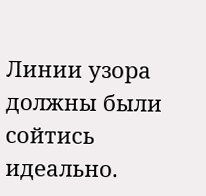Линии узора должны были сойтись идеально.